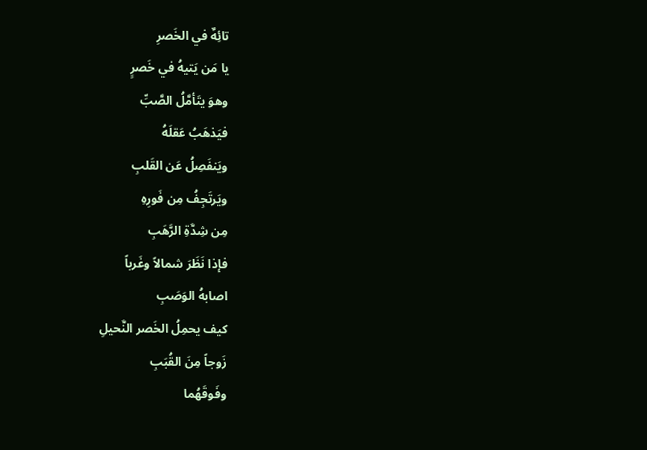تائِهٌ في الخَصرِ
يا مَن يَتيهُ في خَصرٍ
وهوَ يتَأمَّلُ الصَّبِّ
فيَذهَبُ عَقلَهُ
ويَنفَصِلُ عَن القَلبِ
ويَرتَجِفُ مِن فَورِهِ
مِن شِدَّةِ الرَّهَبِ
فإذا نَظَرَ شمالاً وغَرباً
اصابهُ الوَصَبِ
كيف يحمِلُ الخَصر النَّحيلِ
زَوجاً مِنَ القُبَبِ
وفَوقَهُما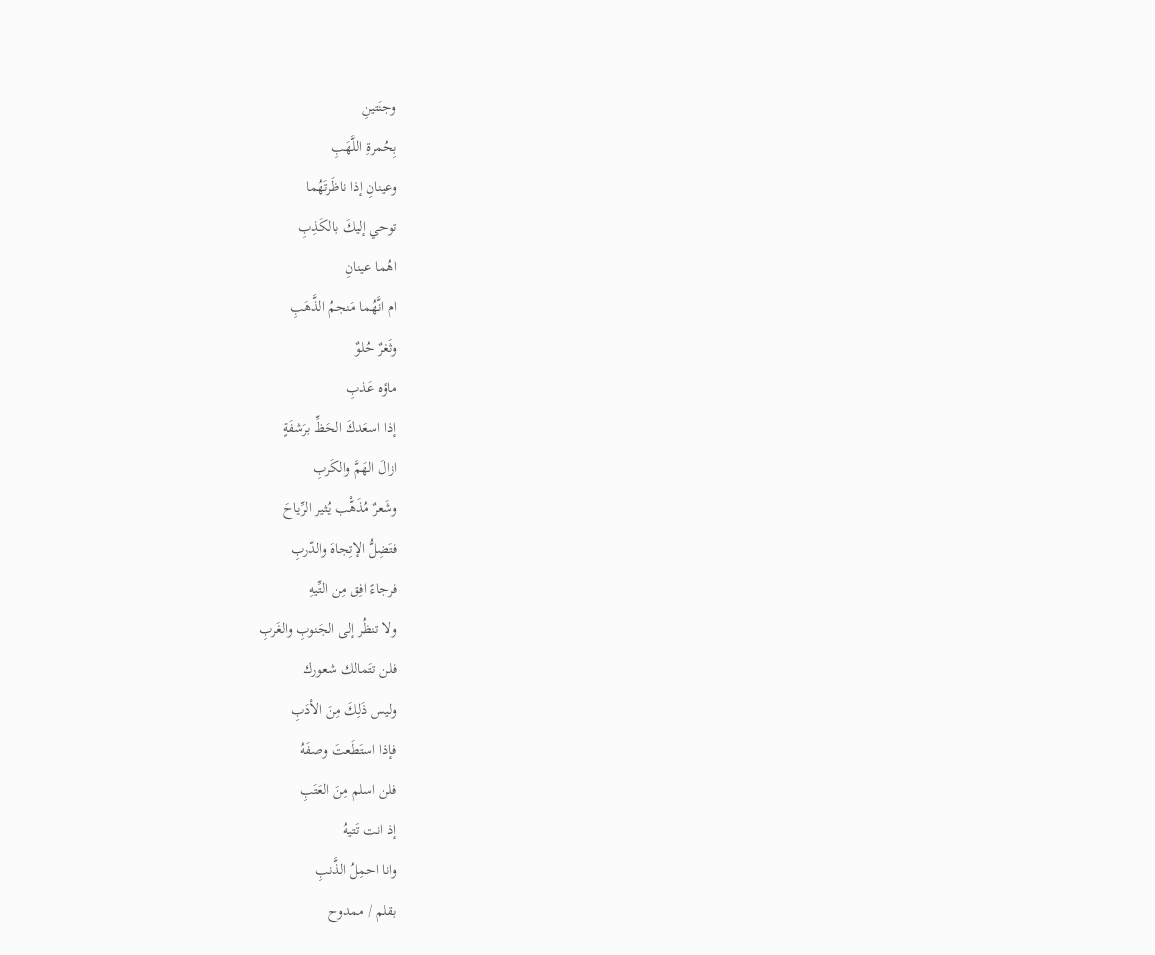وجنَتينِ
بِحُمرةِ اللَّهَبِ
وعينانِ إذا ناظَرتَهُما
توحي إليكَ بالكَذِبِ
اهُما عينانِ
ام انَّهُما مَنجمُ الذَّهَبِ
وثَغرٌ حُلوٌ
ماؤه عَذبِ
إذا اسعَدكَ الحَظِّ برَشفَةٍ
ازالَ الهَمَّ والكَربِ
وشَعرٌ مُذَهّْب يُثير الرِّياحَ
فتَضِلُّ الإتِجاهَ والدّربِ
فرجاءً افِق مِن التِّيهِ
ولا تنظُر إلى الجَنوبِ والغَربِ
فلن تتَمالك شعورك
وليس ذَلِكَ مِنَ الأدَبِ
فإذا استَطَعتَ وصفَهُ
فلن اسلم مِنَ العَتَبِ
إذ انت تَتيهُ
وانا احمِلُ الذَّنبِ
بقلم / ممدوح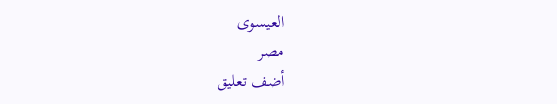العيسوى
مصر
أضف تعليق